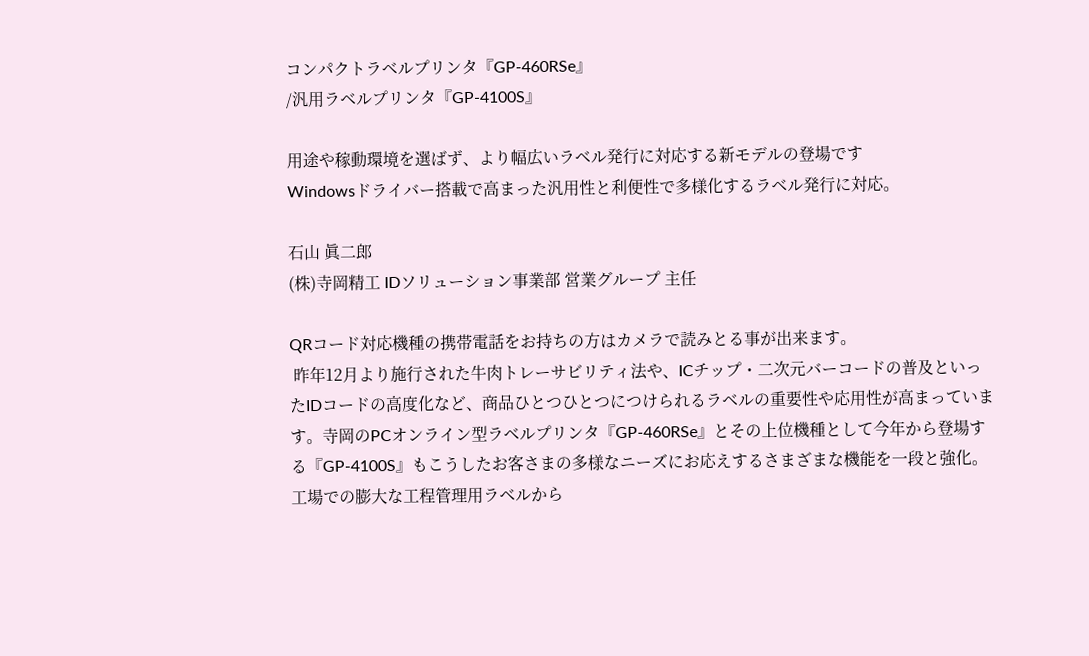コンパクトラベルプリンタ『GP-460RSe』
/汎用ラベルプリンタ『GP-4100S』

用途や稼動環境を選ばず、より幅広いラベル発行に対応する新モデルの登場です
Windowsドライバー搭載で高まった汎用性と利便性で多様化するラベル発行に対応。

石山 眞二郎
(株)寺岡精工 IDソリューション事業部 営業グループ 主任

QRコード対応機種の携帯電話をお持ちの方はカメラで読みとる事が出来ます。
 昨年12月より施行された牛肉トレーサビリティ法や、ICチップ・二次元バーコードの普及といったIDコードの高度化など、商品ひとつひとつにつけられるラベルの重要性や応用性が高まっています。寺岡のPCオンライン型ラベルプリンタ『GP-460RSe』とその上位機種として今年から登場する『GP-4100S』もこうしたお客さまの多様なニーズにお応えするさまざまな機能を一段と強化。工場での膨大な工程管理用ラベルから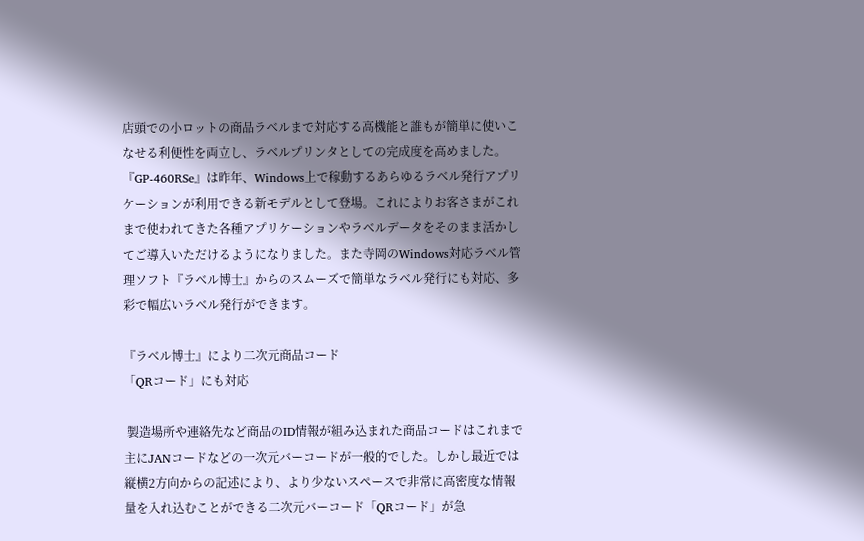店頭での小ロットの商品ラベルまで対応する高機能と誰もが簡単に使いこなせる利便性を両立し、ラベルプリンタとしての完成度を高めました。
『GP-460RSe』は昨年、Windows上で稼動するあらゆるラベル発行アプリケーションが利用できる新モデルとして登場。これによりお客さまがこれまで使われてきた各種アプリケーションやラベルデータをそのまま活かしてご導入いただけるようになりました。また寺岡のWindows対応ラベル管理ソフト『ラベル博士』からのスムーズで簡単なラベル発行にも対応、多彩で幅広いラベル発行ができます。

『ラベル博士』により二次元商品コード
「QRコード」にも対応

 製造場所や連絡先など商品のID情報が組み込まれた商品コードはこれまで主にJANコードなどの一次元バーコードが一般的でした。しかし最近では縦横2方向からの記述により、より少ないスペースで非常に高密度な情報量を入れ込むことができる二次元バーコード「QRコード」が急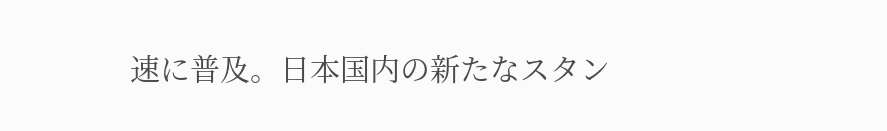速に普及。日本国内の新たなスタン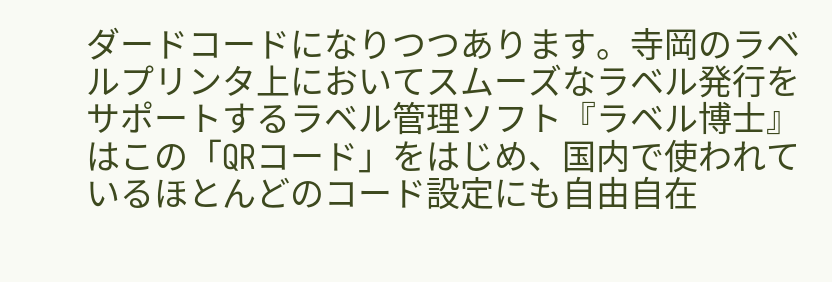ダードコードになりつつあります。寺岡のラベルプリンタ上においてスムーズなラベル発行をサポートするラベル管理ソフト『ラベル博士』はこの「QRコード」をはじめ、国内で使われているほとんどのコード設定にも自由自在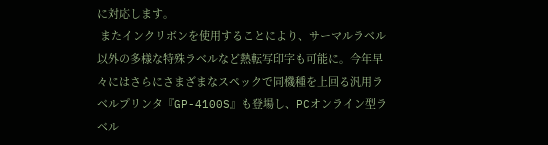に対応します。
 またインクリボンを使用することにより、サーマルラベル以外の多様な特殊ラベルなど熱転写印字も可能に。今年早々にはさらにさまざまなスペックで同機種を上回る汎用ラベルプリンタ『GP-4100S』も登場し、PCオンライン型ラベル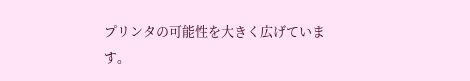プリンタの可能性を大きく広げています。